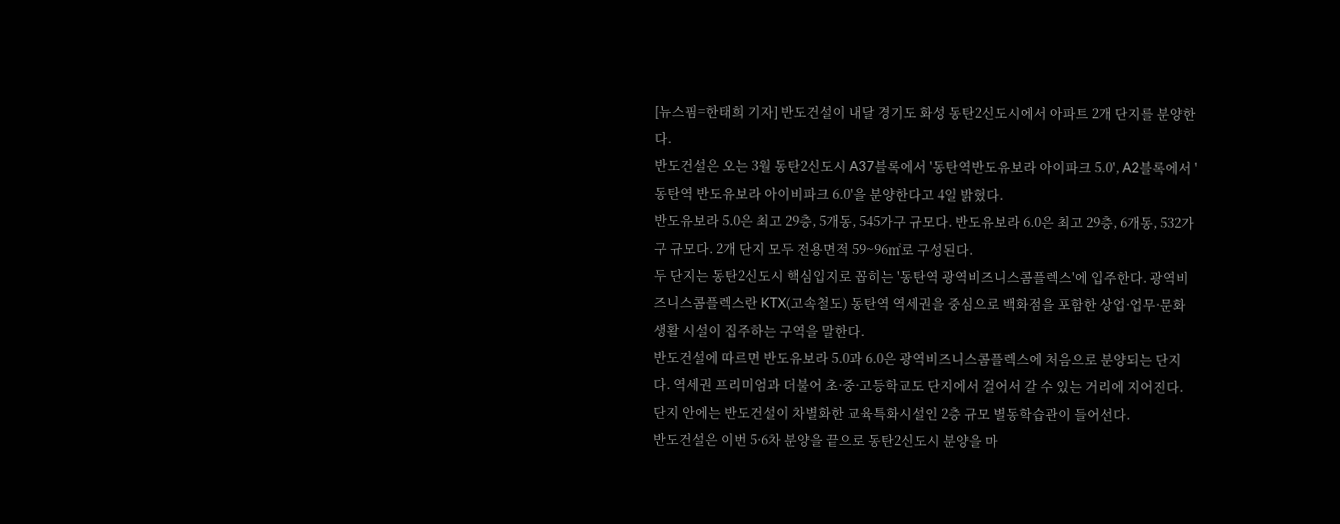[뉴스핌=한태희 기자] 반도건설이 내달 경기도 화성 동탄2신도시에서 아파트 2개 단지를 분양한다.
반도건설은 오는 3월 동탄2신도시 A37블록에서 '동탄역반도유보라 아이파크 5.0', A2블록에서 '동탄역 반도유보라 아이비파크 6.0'을 분양한다고 4일 밝혔다.
반도유보라 5.0은 최고 29층, 5개동, 545가구 규모다. 반도유보라 6.0은 최고 29층, 6개동, 532가구 규모다. 2개 단지 모두 전용면적 59~96㎡로 구성된다.
두 단지는 동탄2신도시 핵심입지로 꼽히는 '동탄역 광역비즈니스콤플렉스'에 입주한다. 광역비즈니스콤플렉스란 KTX(고속철도) 동탄역 역세권을 중심으로 백화점을 포함한 상업·업무·문화생활 시설이 집주하는 구역을 말한다.
반도건설에 따르면 반도유보라 5.0과 6.0은 광역비즈니스콤플렉스에 처음으로 분양되는 단지다. 역세권 프리미엄과 더불어 초·중·고등학교도 단지에서 걸어서 갈 수 있는 거리에 지어진다.
단지 안에는 반도건설이 차별화한 교육특화시설인 2층 규모 별동학습관이 들어선다.
반도건설은 이번 5·6차 분양을 끝으로 동탄2신도시 분양을 마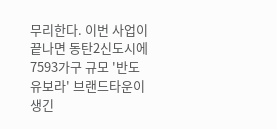무리한다. 이번 사업이 끝나면 동탄2신도시에 7593가구 규모 '반도유보라' 브랜드타운이 생긴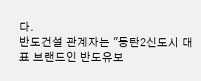다.
반도건설 관계자는 "동탄2신도시 대표 브랜드인 반도유보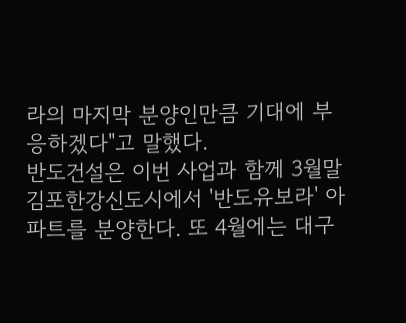라의 마지막 분양인만큼 기대에 부응하겠다"고 말했다.
반도건설은 이번 사업과 함께 3월말 김포한강신도시에서 '반도유보라' 아파트를 분양한다. 또 4월에는 대구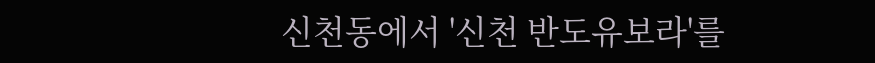신천동에서 '신천 반도유보라'를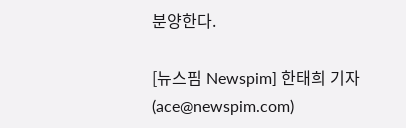분양한다.

[뉴스핌 Newspim] 한태희 기자 (ace@newspim.com)